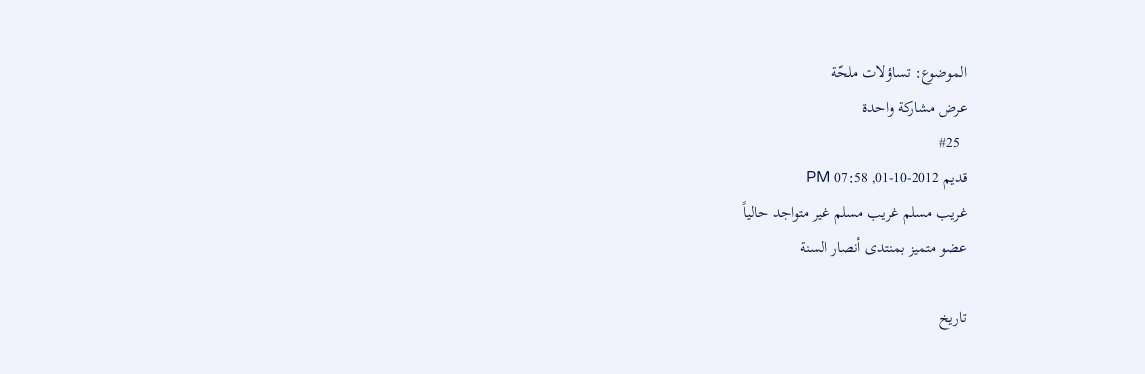الموضوع: تساؤلات ملحّة
عرض مشاركة واحدة
  #25
قديم 2012-10-01, 07:58 PM
غريب مسلم غريب مسلم غير متواجد حالياً
عضو متميز بمنتدى أنصار السنة

تاريخ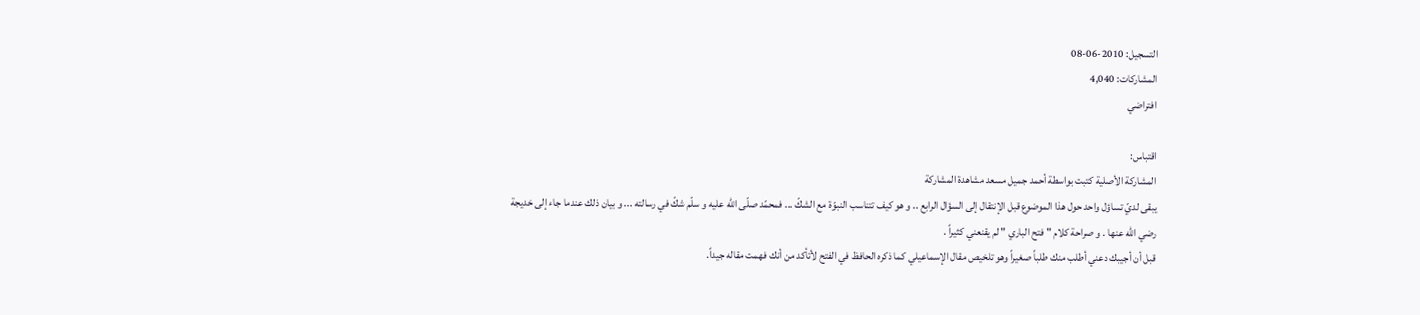التسجيل: 2010-06-08
المشاركات: 4,040
افتراضي

اقتباس:
المشاركة الأصلية كتبت بواسطة أحمد جميل مسعد مشاهدة المشاركة
يبقى لديّ تساؤل واحد حول هذا الموضوع قبل الإنتقال إلى السؤال الرابع .. و هو كيف تتناسب النبوّة مع الشكّ ... فمحمّد صلّى الله عليه و سلّم شكّ في رسالته ... و بيان ذلك عندما جاء إلى خديجة رضي الله عنها . و صراحة كلام " فتح الباري " لم يقنعني كثيراً .
قبل أن أجيبك دعني أطلب منك طلباً صغيراً وهو تلخيص مقال الإسماعيلي كما ذكره الحافظ في الفتح لأتأكد من أنك فهمت مقاله جيداً.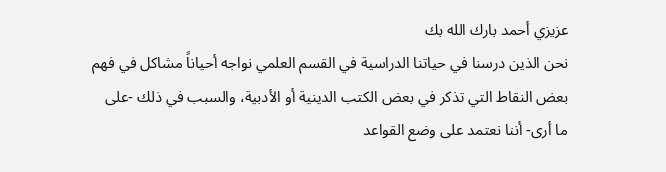عزيزي أحمد بارك الله بك
نحن الذين درسنا في حياتنا الدراسية في القسم العلمي نواجه أحياناً مشاكل في فهم بعض النقاط التي تذكر في بعض الكتب الدينية أو الأدبية، والسبب في ذلك -على ما أرى- أننا نعتمد على وضع القواعد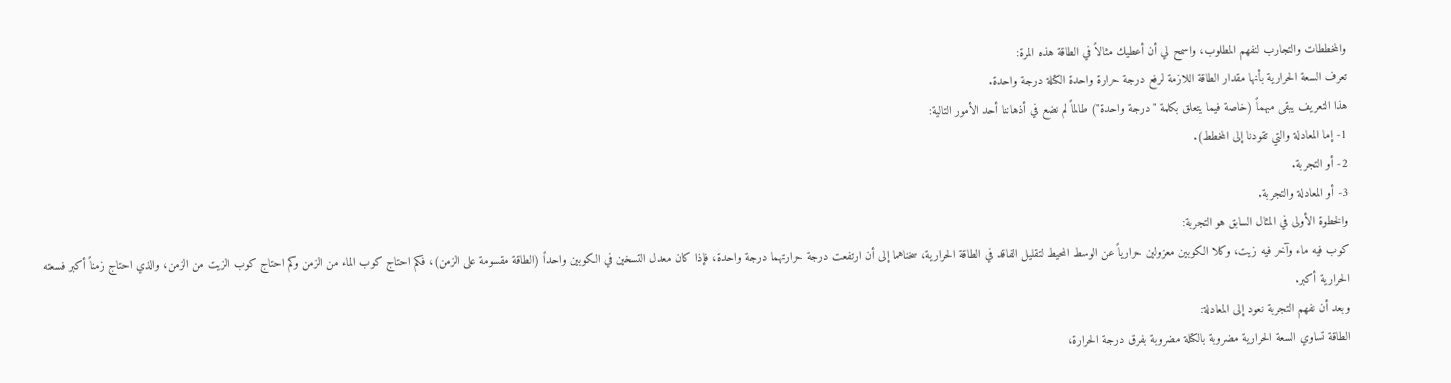والمخططات والتجارب لنفهم المطلوب، واسمح لي أن أعطيك مثالاً في الطاقة هذه المرة:
تعرف السعة الحرارية بأنها مقدار الطاقة اللازمة لرفع درجة حرارة واحدة الكتلة درجة واحدة.
هذا التعريف يبقى مبهماً (خاصة فيما يتعلق بكلمة "درجة واحدة") طالماً لم نضع في أذهاننا أحد الأمور التالية:
1- إما المعادلة والتي تقودنا إلى المخطط).
2- أو التجربة.
3- أو المعادلة والتجربة.
والخطوة الأولى في المثال السابق هو التجربة:
كوب فيه ماء وآخر فيه زيت، وكلا الكوبين معزولين حرارياً عن الوسط المحيط لتقليل الفاقد في الطاقة الحرارية، سخناهما إلى أن ارتفعت درجة حرارتهما درجة واحدة، فإذا كان معدل التسخين في الكوبين واحداً (الطاقة مقسومة على الزمن)، فكم احتاج كوب الماء من الزمن وكم احتاج كوب الزيت من الزمن، والذي احتاج زمناً أكبر فسعته الحرارية أكبر.
وبعد أن نفهم التجربة نعود إلى المعادلة:
الطاقة تساوي السعة الحرارية مضروبة بالكتلة مضروبة بفرق درجة الحرارة،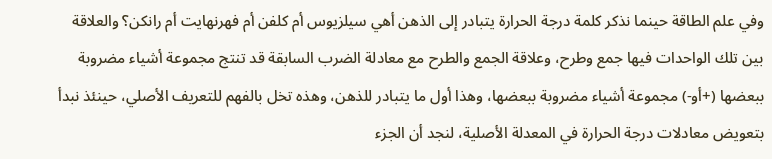وفي علم الطاقة حينما نذكر كلمة درجة الحرارة يتبادر إلى الذهن أهي سيلزيوس أم كلفن أم فهرنهايت أم رانكن؟ والعلاقة بين تلك الواحدات فيها جمع وطرح، وعلاقة الجمع والطرح مع معادلة الضرب السابقة قد تنتج مجموعة أشياء مضروبة ببعضها (+أو-) مجموعة أشياء مضروبة ببعضها، وهذا أول ما يتبادر للذهن، وهذه تخل بالفهم للتعريف الأصلي، حينئذ نبدأ بتعويض معادلات درجة الحرارة في المعدلة الأصلية، لنجد أن الجزء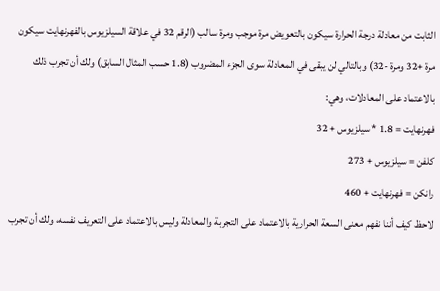الثابت من معادلة درجة الحرارة سيكون بالتعويض مرة موجب ومرة سالب (الرقم 32 في علاقة السيلزيوس بالفهرنهايت سيكون مرة +32 ومرة -32) وبالتالي لن يبقى في المعادلة سوى الجزء المضروب (1.8 حسب المثال السابق) ولك أن تجرب ذلك بالاعتماد على المعادلات، وهي:
فهرنهايت = 1.8 * سيلزيوس + 32
كلفن = سيلزيوس + 273
رانكن = فهرنهايت + 460
لاحظ كيف أننا نفهم معنى السعة الحرارية بالاعتماد على التجربة والمعادلة وليس بالاعتماد على التعريف نفسه، ولك أن تجرب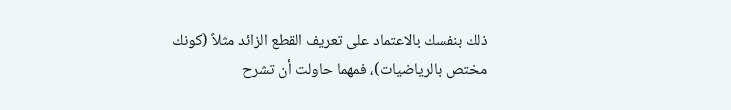ذلك بنفسك بالاعتماد على تعريف القطع الزائد مثلاً (كونك مختص بالرياضيات)، فمهما حاولت أن تشرح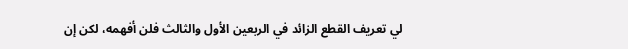لي تعريف القطع الزائد في الربعين الأول والثالث فلن أفهمه، لكن إن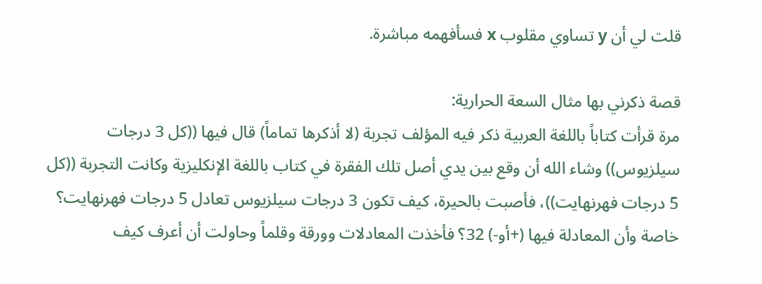قلت لي أن y تساوي مقلوب x فسأفهمه مباشرة.

قصة ذكرني بها مثال السعة الحرارية:
مرة قرأت كتاباً باللغة العربية ذكر فيه المؤلف تجربة (لا أذكرها تماماً) قال فيها ((كل 3 درجات سيلزيوس)) وشاء الله أن وقع بين يدي أصل تلك الفقرة في كتاب باللغة الإنكليزية وكانت التجربة ((كل 5 درجات فهرنهايت))، فأصبت بالحيرة، كيف تكون 3 درجات سيلزيوس تعادل 5 درجات فهرنهايت؟ خاصة وأن المعادلة فيها (+أو-) 32؟ فأخذت المعادلات وورقة وقلماً وحاولت أن أعرف كيف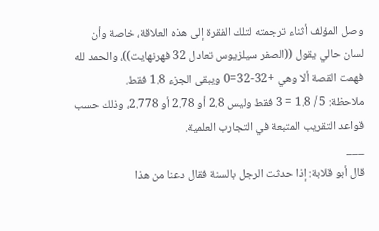وصل المؤلف أثناء ترجمته لتلك الفقرة إلى هذه العلاقة، خاصة وأن لسان حالي يقول ((الصفر سيلزيوس تعادل 32 فهرنهايت))، والحمد لله فهمت القصة ألا وهي +32-32=0 ويبقى الجزء 1.8 فقط.
ملاحظة: 5 / 1.8 = 3 فقط وليس 2.8 أو 2.78 أو 2.778، وذلك حسب قواعد التقريب المتبعة في التجارب العلمية.
___
قال أبو قلابة: إذا حدثت الرجل بالسنة فقال دعنا من هذا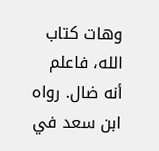وهات كتاب الله، فاعلم أنه ضال. رواه ابن سعد في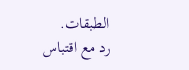الطبقات.
رد مع اقتباس